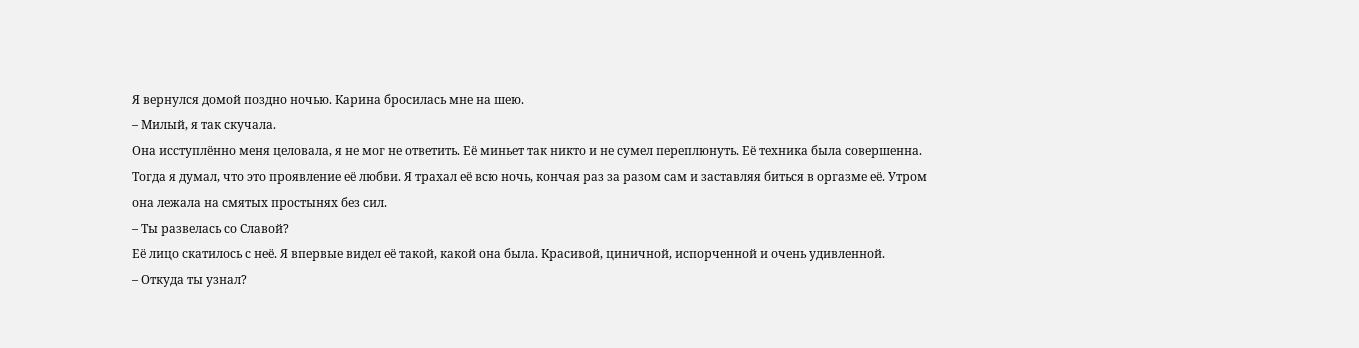Я вернулся домой поздно ночью. Карина бросилась мне на шею.
– Милый, я так скучала.
Она исступлённо меня целовала, я не мог не ответить. Её миньет так никто и не сумел переплюнуть. Её техника была совершенна. Тогда я думал, что это проявление её любви. Я трахал её всю ночь, кончая раз за разом сам и заставляя биться в оргазме её. Утром она лежала на смятых простынях без сил.
– Ты развелась со Славой?
Её лицо скатилось с неё. Я впервые видел её такой, какой она была. Красивой, циничной, испорченной и очень удивленной.
– Откуда ты узнал?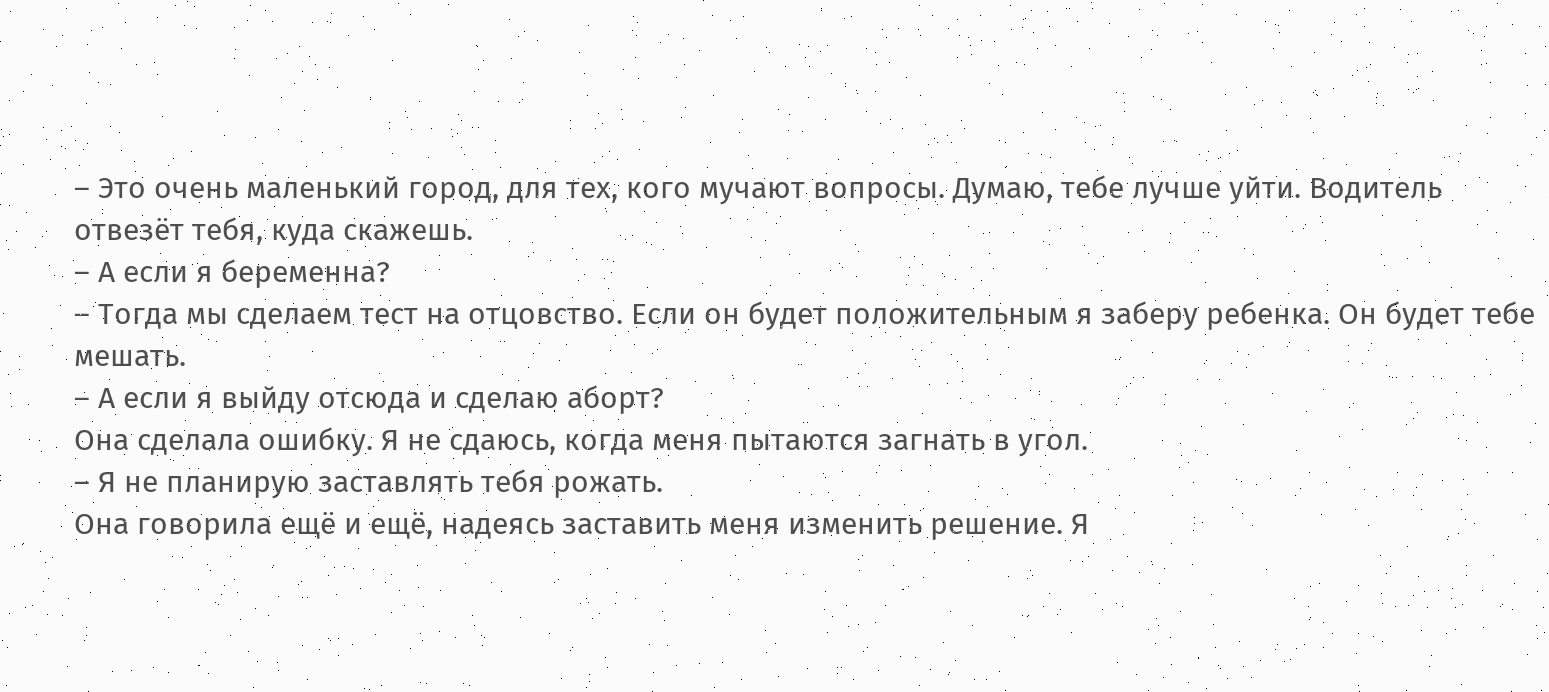– Это очень маленький город, для тех, кого мучают вопросы. Думаю, тебе лучше уйти. Водитель отвезёт тебя, куда скажешь.
– А если я беременна?
– Тогда мы сделаем тест на отцовство. Если он будет положительным я заберу ребенка. Он будет тебе мешать.
– А если я выйду отсюда и сделаю аборт?
Она сделала ошибку. Я не сдаюсь, когда меня пытаются загнать в угол.
– Я не планирую заставлять тебя рожать.
Она говорила ещё и ещё, надеясь заставить меня изменить решение. Я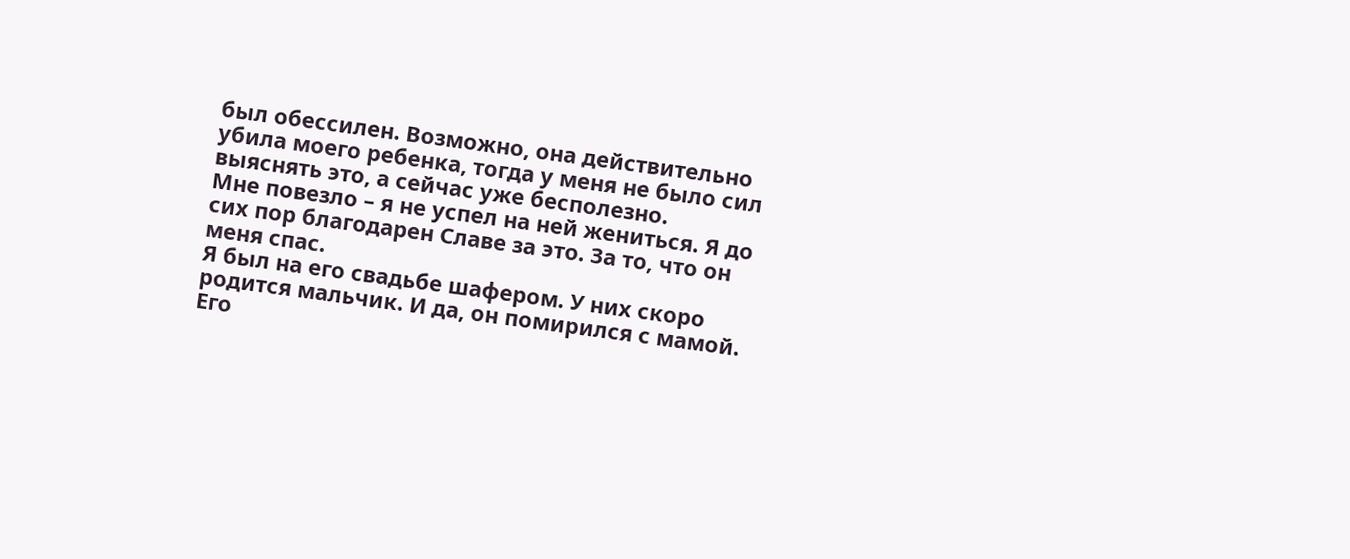был обессилен. Возможно, она действительно убила моего ребенка, тогда у меня не было сил выяснять это, а сейчас уже бесполезно.
Мне повезло – я не успел на ней жениться. Я до сих пор благодарен Славе за это. За то, что он меня спас.
Я был на его свадьбе шафером. У них скоро родится мальчик. И да, он помирился с мамой. Его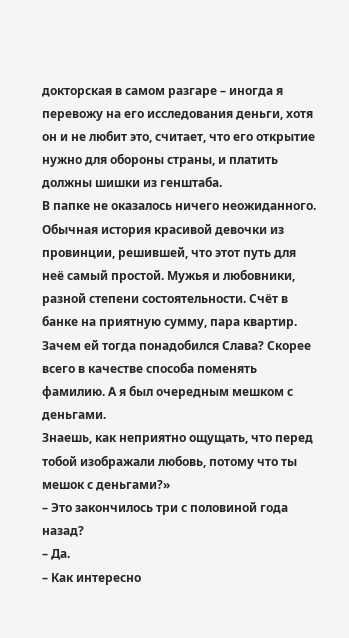докторская в самом разгаре – иногда я перевожу на его исследования деньги, хотя он и не любит это, считает, что его открытие нужно для обороны страны, и платить должны шишки из генштаба.
В папке не оказалось ничего неожиданного. Обычная история красивой девочки из провинции, решившей, что этот путь для неё самый простой. Мужья и любовники, разной степени состоятельности. Счёт в банке на приятную сумму, пара квартир.
Зачем ей тогда понадобился Слава? Скорее всего в качестве способа поменять фамилию. А я был очередным мешком с деньгами.
Знаешь, как неприятно ощущать, что перед тобой изображали любовь, потому что ты мешок с деньгами?»
– Это закончилось три с половиной года назад?
– Да.
– Как интересно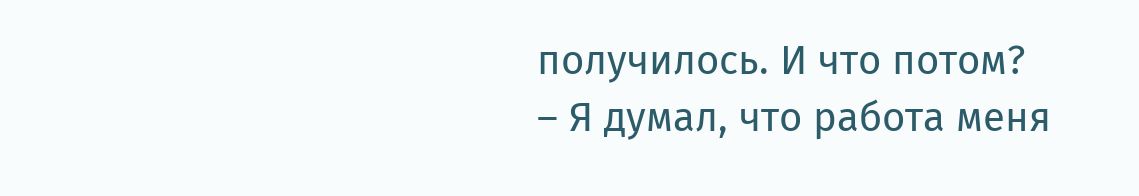получилось. И что потом?
– Я думал, что работа меня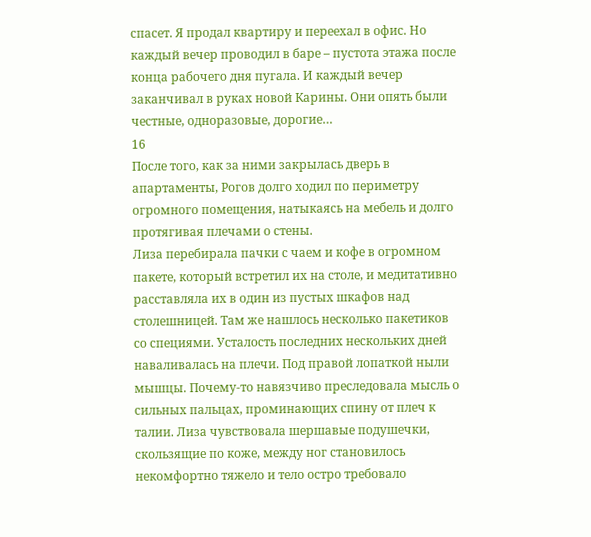спасет. Я продал квартиру и переехал в офис. Но каждый вечер проводил в баре – пустота этажа после конца рабочего дня пугала. И каждый вечер заканчивал в руках новой Карины. Они опять были честные, одноразовые, дорогие…
16
После того, как за ними закрылась дверь в апартаменты, Рогов долго ходил по периметру огромного помещения, натыкаясь на мебель и долго протягивая плечами о стены.
Лиза перебирала пачки с чаем и кофе в огромном пакете, который встретил их на столе, и медитативно расставляла их в один из пустых шкафов над столешницей. Там же нашлось несколько пакетиков со специями. Усталость последних нескольких дней наваливалась на плечи. Под правой лопаткой ныли мышцы. Почему-то навязчиво преследовала мысль о сильных пальцах, проминающих спину от плеч к талии. Лиза чувствовала шершавые подушечки, скользящие по коже, между ног становилось некомфортно тяжело и тело остро требовало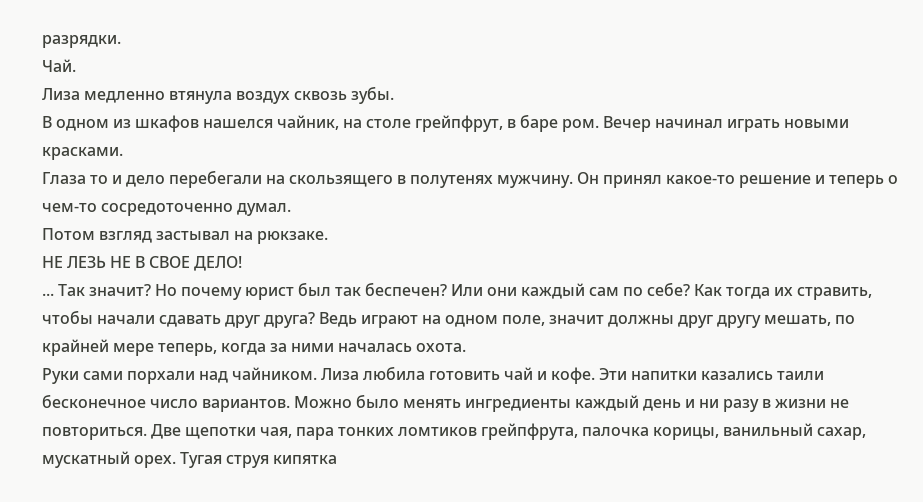разрядки.
Чай.
Лиза медленно втянула воздух сквозь зубы.
В одном из шкафов нашелся чайник, на столе грейпфрут, в баре ром. Вечер начинал играть новыми красками.
Глаза то и дело перебегали на скользящего в полутенях мужчину. Он принял какое-то решение и теперь о чем-то сосредоточенно думал.
Потом взгляд застывал на рюкзаке.
НЕ ЛЕЗЬ НЕ В СВОЕ ДЕЛО!
... Так значит? Но почему юрист был так беспечен? Или они каждый сам по себе? Как тогда их стравить, чтобы начали сдавать друг друга? Ведь играют на одном поле, значит должны друг другу мешать, по крайней мере теперь, когда за ними началась охота.
Руки сами порхали над чайником. Лиза любила готовить чай и кофе. Эти напитки казались таили бесконечное число вариантов. Можно было менять ингредиенты каждый день и ни разу в жизни не повториться. Две щепотки чая, пара тонких ломтиков грейпфрута, палочка корицы, ванильный сахар, мускатный орех. Тугая струя кипятка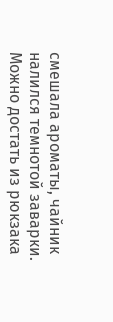смешала ароматы, чайник налился темнотой заварки. Можно достать из рюкзака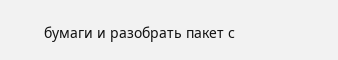бумаги и разобрать пакет с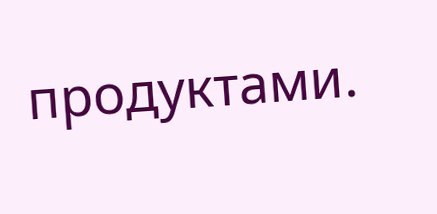продуктами.